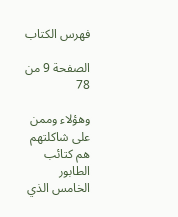فهرس الكتاب

الصفحة 9 من 78

وهؤلاء وممن على شاكلتهم هم كتائب الطابور الخامس الذي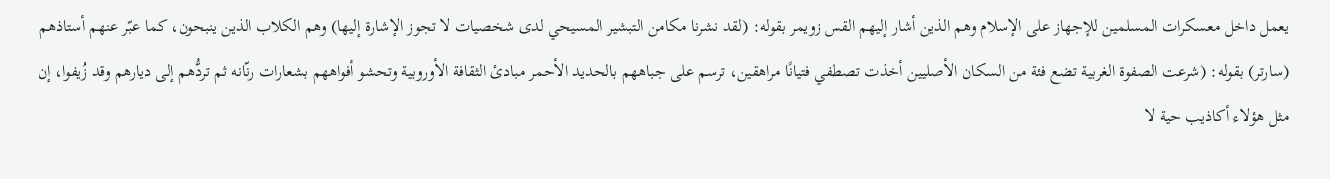يعمل داخل معسكرات المسلمين للإجهاز على الإسلام وهم الذين أشار إليهم القس زويمر بقوله: (لقد نشرنا مكامن التبشير المسيحي لدى شخصيات لا تجوز الإشارة إليها) وهم الكلاب الذين ينبحون، كما عبّر عنهم أستاذهم (سارتر) بقوله: (شرعت الصفوة الغربية تضع فئة من السكان الأصليين أخذت تصطفي فتيانًا مراهقين، ترسم على جباههم بالحديد الأحمر مبادئ الثقافة الأوروبية وتحشو أفواههم بشعارات رنّانه ثم تردُّهم إلى ديارهم وقد زُيفوا، إن مثل هؤلاء أكاذيب حية لا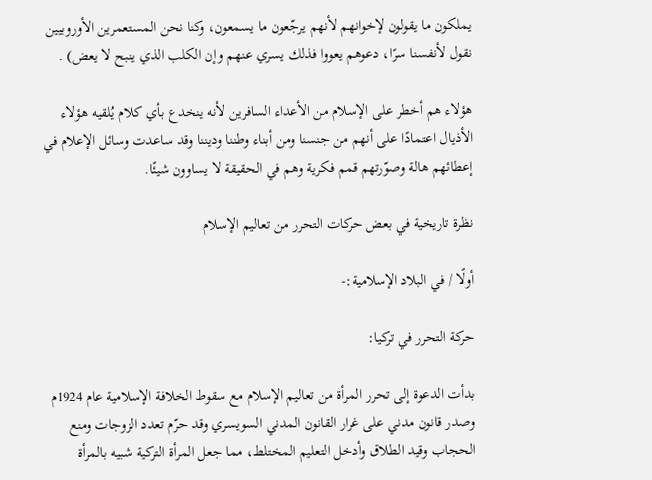يملكون ما يقولون لإخوانهم لأنهم يرجّعون ما يسمعون، وكنا نحن المستعمرين الأوروبيين نقول لأنفسنا سرًا، دعوهم يعووا فذلك يسري عنهم وإن الكلب الذي ينبح لا يعض) .

هؤلاء هم أخطر على الإسلام من الأعداء السافرين لأنه ينخدع بأي كلام يُلقيه هؤلاء الأذيال اعتمادًا على أنهم من جنسنا ومن أبناء وطننا وديننا وقد ساعدت وسائل الإعلام في إعطائهم هالة وصوّرتهم قمم فكرية وهم في الحقيقة لا يساوون شيئًا.

نظرة تاريخية في بعض حركات التحرر من تعاليم الإسلام

أولًا / في البلاد الإسلامية:-

حركة التحرر في تركيا:

بدأت الدعوة إلى تحرر المرأة من تعاليم الإسلام مع سقوط الخلافة الإسلامية عام 1924م وصدر قانون مدني على غرار القانون المدني السويسري وقد حرّم تعدد الزوجات ومنع الحجاب وقيد الطلاق وأدخل التعليم المختلط، مما جعل المرأة التركية شبيه بالمرأة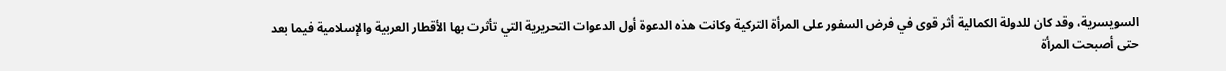السويسرية، وقد كان للدولة الكمالية أثر قوى في فرض السفور على المرأة التركية وكانت هذه الدعوة أول الدعوات التحريرية التي تأثرت بها الأقطار العربية والإسلامية فيما بعد حتى أصبحت المرأة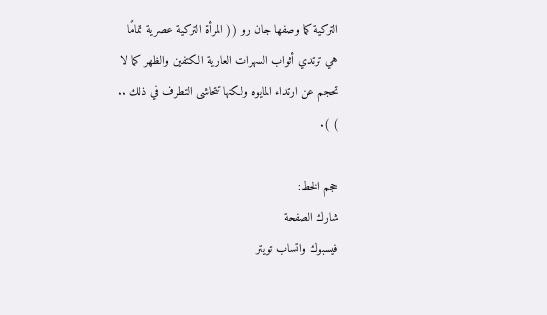التركية كما وصفها جان رو (( المرأة التركية عصرية تمامًا هي ترتدي أثواب السهرات العارية الكتفين والظهر كما لا تحجم عن ارتداء المايوه ولكنها تتحاشى التطرف في ذلك .. ) ).

حجم الخط:
شارك الصفحة
فيسبوك واتساب تويتر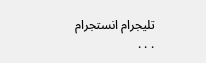تليجرام انستجرام
. . .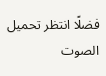فضلًا انتظر تحميل الصوت